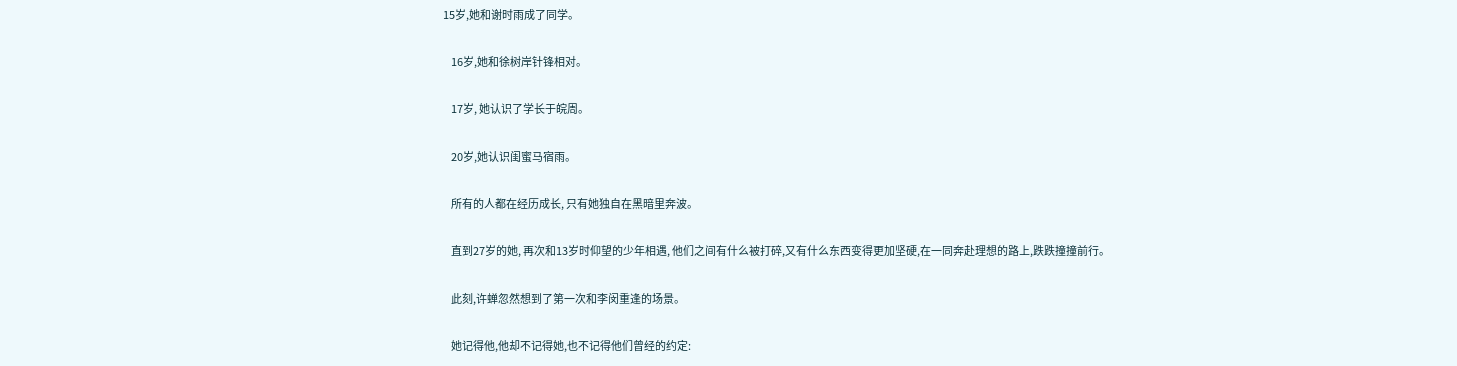15岁,她和谢时雨成了同学。

    16岁,她和徐树岸针锋相对。

    17岁, 她认识了学长于皖周。

    20岁,她认识闺蜜马宿雨。

    所有的人都在经历成长, 只有她独自在黑暗里奔波。

    直到27岁的她, 再次和13岁时仰望的少年相遇, 他们之间有什么被打碎,又有什么东西变得更加坚硬,在一同奔赴理想的路上,跌跌撞撞前行。

    此刻,许蝉忽然想到了第一次和李闵重逢的场景。

    她记得他,他却不记得她,也不记得他们曾经的约定: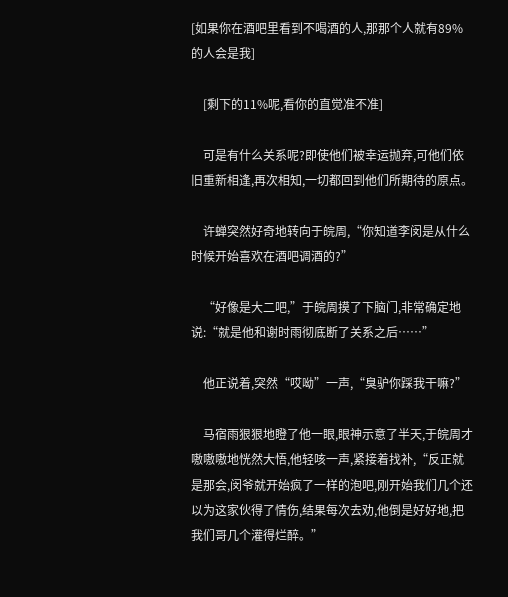[如果你在酒吧里看到不喝酒的人,那那个人就有89%的人会是我]

    [剩下的11%呢,看你的直觉准不准]

    可是有什么关系呢?即使他们被幸运抛弃,可他们依旧重新相逢,再次相知,一切都回到他们所期待的原点。

    许蝉突然好奇地转向于皖周,“你知道李闵是从什么时候开始喜欢在酒吧调酒的?”

    “好像是大二吧,”于皖周摸了下脑门,非常确定地说:“就是他和谢时雨彻底断了关系之后……”

    他正说着,突然“哎呦”一声,“臭驴你踩我干嘛?”

    马宿雨狠狠地瞪了他一眼,眼神示意了半天,于皖周才嗷嗷嗷地恍然大悟,他轻咳一声,紧接着找补,“反正就是那会,闵爷就开始疯了一样的泡吧,刚开始我们几个还以为这家伙得了情伤,结果每次去劝,他倒是好好地,把我们哥几个灌得烂醉。”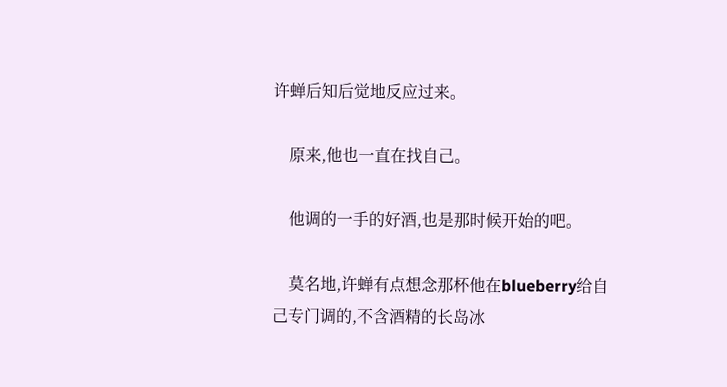许蝉后知后觉地反应过来。

    原来,他也一直在找自己。

    他调的一手的好酒,也是那时候开始的吧。

    莫名地,许蝉有点想念那杯他在blueberry给自己专门调的,不含酒精的长岛冰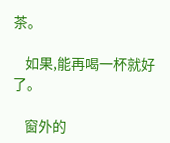茶。

    如果,能再喝一杯就好了。

    窗外的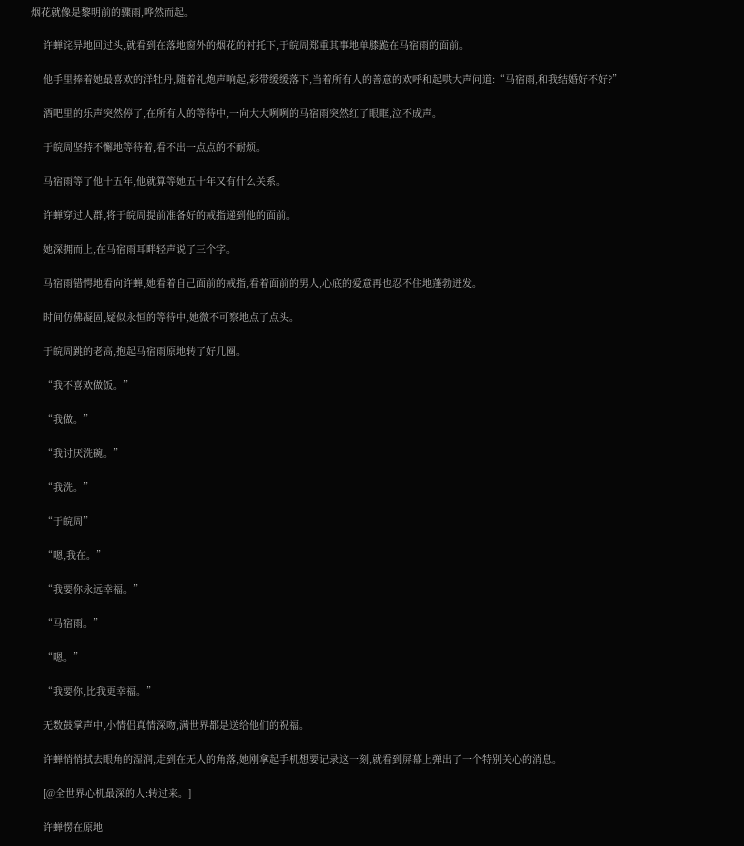烟花就像是黎明前的骤雨,哗然而起。

    许蝉诧异地回过头,就看到在落地窗外的烟花的衬托下,于皖周郑重其事地单膝跪在马宿雨的面前。

    他手里捧着她最喜欢的洋牡丹,随着礼炮声响起,彩带缓缓落下,当着所有人的善意的欢呼和起哄大声问道:“马宿雨,和我结婚好不好?”

    酒吧里的乐声突然停了,在所有人的等待中,一向大大咧咧的马宿雨突然红了眼眶,泣不成声。

    于皖周坚持不懈地等待着,看不出一点点的不耐烦。

    马宿雨等了他十五年,他就算等她五十年又有什么关系。

    许蝉穿过人群,将于皖周提前准备好的戒指递到他的面前。

    她深拥而上,在马宿雨耳畔轻声说了三个字。

    马宿雨错愕地看向许蝉,她看着自己面前的戒指,看着面前的男人,心底的爱意再也忍不住地蓬勃迸发。

    时间仿佛凝固,疑似永恒的等待中,她微不可察地点了点头。

    于皖周跳的老高,抱起马宿雨原地转了好几圈。

    “我不喜欢做饭。”

    “我做。”

    “我讨厌洗碗。”

    “我洗。”

    “于皖周”

    “嗯,我在。”

    “我要你永远幸福。”

    “马宿雨。”

    “嗯。”

    “我要你,比我更幸福。”

    无数鼓掌声中,小情侣真情深吻,满世界都是送给他们的祝福。

    许蝉悄悄拭去眼角的湿润,走到在无人的角落,她刚拿起手机想要记录这一刻,就看到屏幕上弹出了一个特别关心的消息。

    [@全世界心机最深的人:转过来。]

    许蝉愣在原地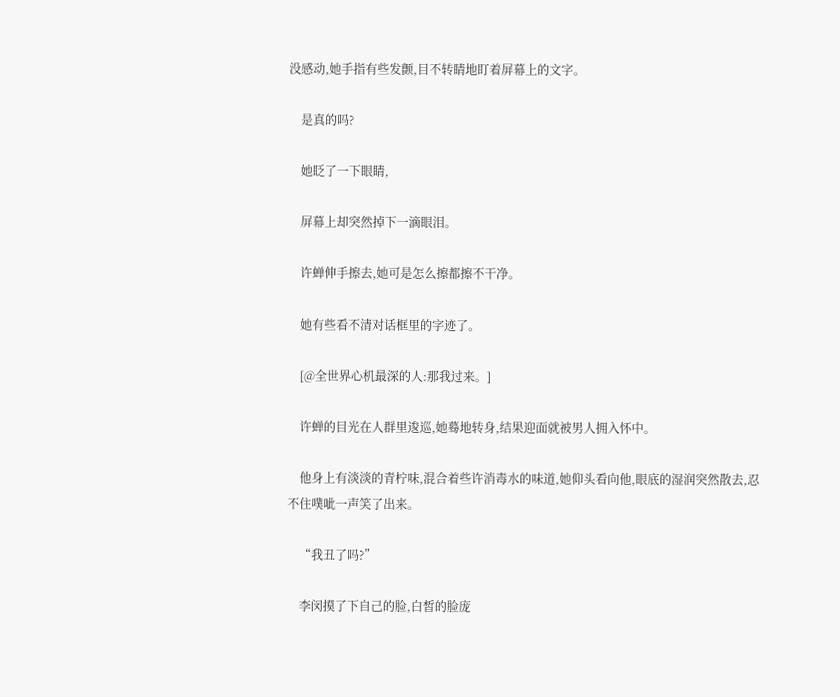没感动,她手指有些发颤,目不转睛地盯着屏幕上的文字。

    是真的吗?

    她眨了一下眼睛,

    屏幕上却突然掉下一滴眼泪。

    许蝉伸手擦去,她可是怎么擦都擦不干净。

    她有些看不清对话框里的字迹了。

    [@全世界心机最深的人:那我过来。]

    许蝉的目光在人群里逡巡,她蓦地转身,结果迎面就被男人拥入怀中。

    他身上有淡淡的青柠味,混合着些许消毒水的味道,她仰头看向他,眼底的湿润突然散去,忍不住噗呲一声笑了出来。

    “我丑了吗?”

    李闵摸了下自己的脸,白皙的脸庞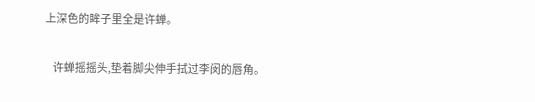上深色的眸子里全是许蝉。

    许蝉摇摇头,垫着脚尖伸手拭过李闵的唇角。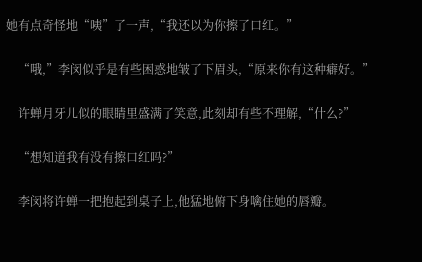她有点奇怪地“咦”了一声,“我还以为你擦了口红。”

    “哦,”李闵似乎是有些困惑地皱了下眉头,“原来你有这种癖好。”

    许蝉月牙儿似的眼睛里盛满了笑意,此刻却有些不理解,“什么?”

    “想知道我有没有擦口红吗?”

    李闵将许蝉一把抱起到桌子上,他猛地俯下身噙住她的唇瓣。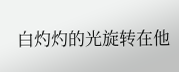白灼灼的光旋转在他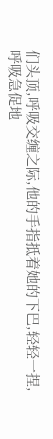们头顶,呼吸交缠之际,他的手指抵着她的下巴,轻轻一捏,呼吸急促地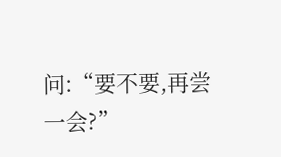问:“要不要,再尝一会?”